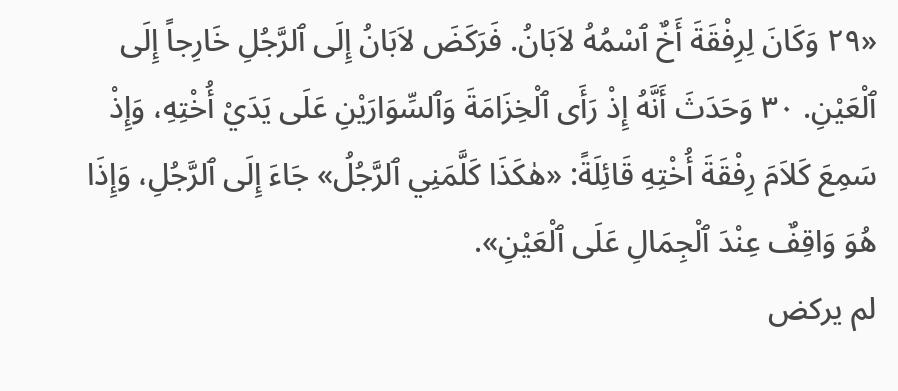«٢٩ وَكَانَ لِرِفْقَةَ أَخٌ ٱسْمُهُ لاَبَانُ. فَرَكَضَ لاَبَانُ إِلَى ٱلرَّجُلِ خَارِجاً إِلَى ٱلْعَيْنِ. ٣٠ وَحَدَثَ أَنَّهُ إِذْ رَأَى ٱلْخِزَامَةَ وَٱلسِّوَارَيْنِ عَلَى يَدَيْ أُخْتِهِ، وَإِذْ سَمِعَ كَلاَمَ رِفْقَةَ أُخْتِهِ قَائِلَةً: «هٰكَذَا كَلَّمَنِي ٱلرَّجُلُ» جَاءَ إِلَى ٱلرَّجُلِ، وَإِذَا هُوَ وَاقِفٌ عِنْدَ ٱلْجِمَالِ عَلَى ٱلْعَيْنِ».
لم يركض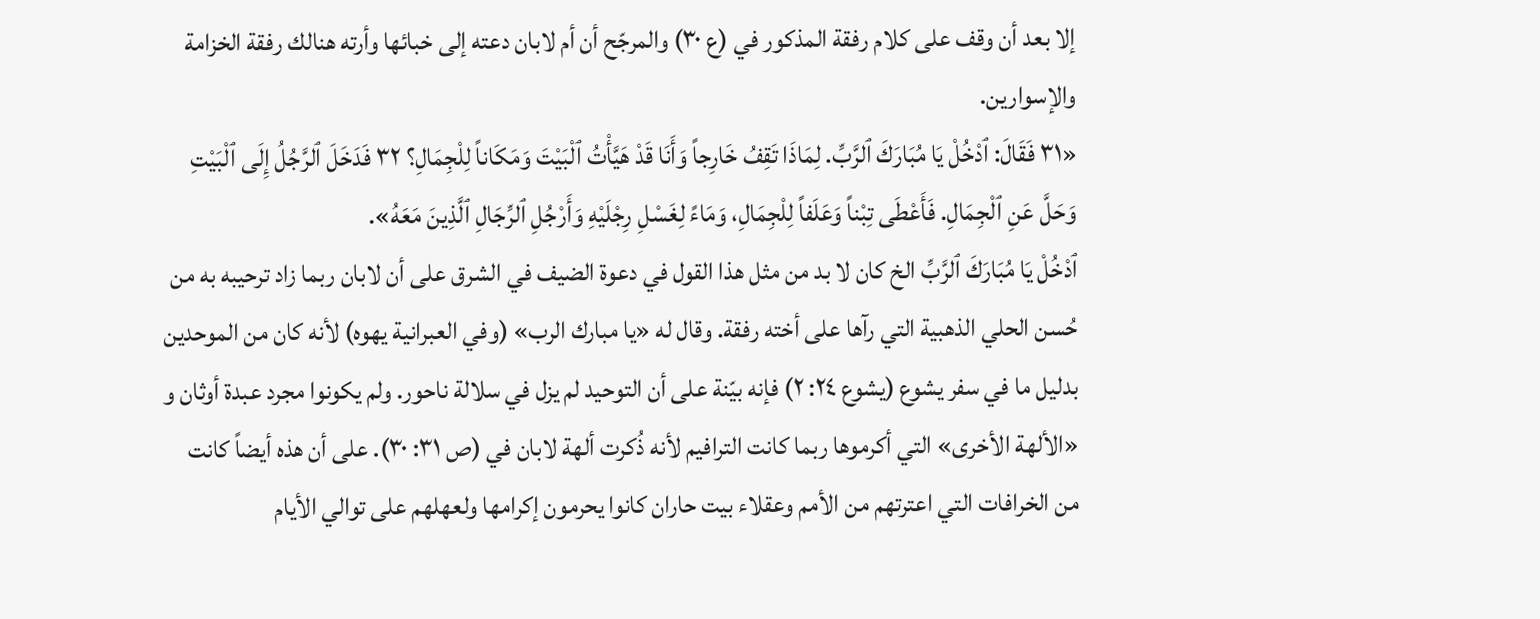إلا بعد أن وقف على كلام رفقة المذكور في (ع ٣٠) والمرجّح أن أم لابان دعته إلى خبائها وأرته هنالك رفقة الخزامة والإسوارين.
«٣١ فَقَالَ: ٱدْخُلْ يَا مُبَارَكَ ٱلرَّبِّ. لِمَاذَا تَقِفُ خَارِجاً وَأَنَا قَدْ هَيَّأْتُ ٱلْبَيْتَ وَمَكَاناً لِلْجِمَالِ؟ ٣٢ فَدَخَلَ ٱلرَّجُلُ إِلَى ٱلْبَيْتِ وَحَلَّ عَنِ ٱلْجِمَالِ. فَأَعْطَى تِبْناً وَعَلَفاً لِلْجِمَالِ، وَمَاءً لِغَسْلِ رِجْلَيْهِ وَأَرْجُلِ ٱلرِّجَالِ ٱلَّذِينَ مَعَهُ».
ٱدْخُلْ يَا مُبَارَكَ ٱلرَّبِّ الخ كان لا بد من مثل هذا القول في دعوة الضيف في الشرق على أن لابان ربما زاد ترحيبه به من حُسن الحلي الذهبية التي رآها على أخته رفقة. وقال له «يا مبارك الرب» (وفي العبرانية يهوه) لأنه كان من الموحدين بدليل ما في سفر يشوع (يشوع ٢٤: ٢) فإنه بيّنة على أن التوحيد لم يزل في سلالة ناحور. ولم يكونوا مجرد عبدة أوثان و «الألهة الأخرى» التي أكرموها ربما كانت الترافيم لأنه ذُكرت ألهة لابان في (ص ٣١: ٣٠). على أن هذه أيضاً كانت من الخرافات التي اعترتهم من الأمم وعقلاء بيت حاران كانوا يحرمون إكرامها ولعهلهم على توالي الأيام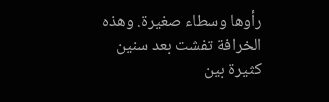رأوها وسطاء صغيرة. وهذه الخرافة تفشت بعد سنين كثيرة بين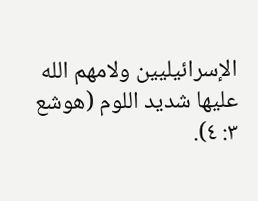الإسرائيليين ولامهم الله عليها شديد اللوم (هوشع ٣: ٤).